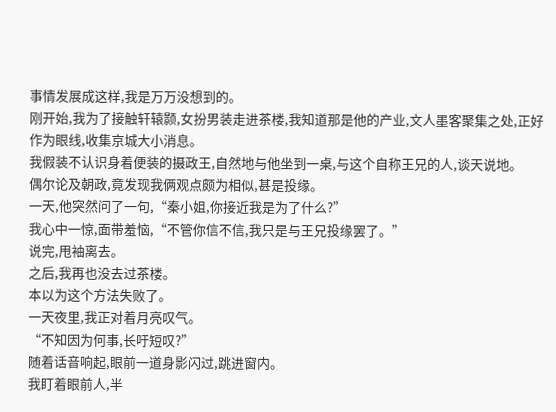事情发展成这样,我是万万没想到的。
刚开始,我为了接触轩辕颢,女扮男装走进茶楼,我知道那是他的产业,文人墨客聚集之处,正好作为眼线,收集京城大小消息。
我假装不认识身着便装的摄政王,自然地与他坐到一桌,与这个自称王兄的人,谈天说地。
偶尔论及朝政,竟发现我俩观点颇为相似,甚是投缘。
一天,他突然问了一句,“秦小姐,你接近我是为了什么?”
我心中一惊,面带羞恼,“不管你信不信,我只是与王兄投缘罢了。”
说完,甩袖离去。
之后,我再也没去过茶楼。
本以为这个方法失败了。
一天夜里,我正对着月亮叹气。
“不知因为何事,长吁短叹?”
随着话音响起,眼前一道身影闪过,跳进窗内。
我盯着眼前人,半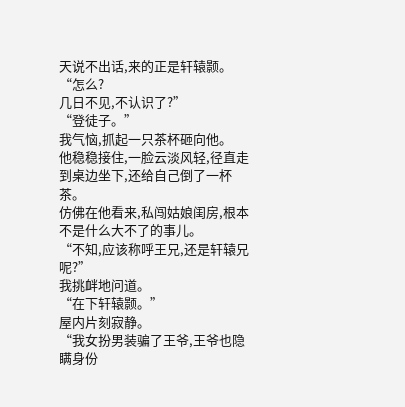天说不出话,来的正是轩辕颢。
“怎么?
几日不见,不认识了?”
“登徒子。”
我气恼,抓起一只茶杯砸向他。
他稳稳接住,一脸云淡风轻,径直走到桌边坐下,还给自己倒了一杯茶。
仿佛在他看来,私闯姑娘闺房,根本不是什么大不了的事儿。
“不知,应该称呼王兄,还是轩辕兄呢?”
我挑衅地问道。
“在下轩辕颢。”
屋内片刻寂静。
“我女扮男装骗了王爷,王爷也隐瞒身份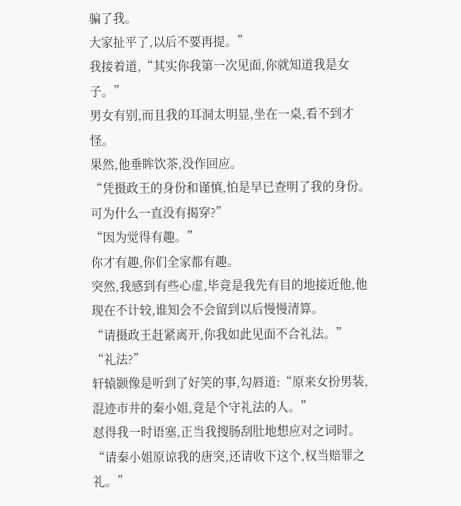骗了我。
大家扯平了,以后不要再提。”
我接着道,“其实你我第一次见面,你就知道我是女子。”
男女有别,而且我的耳洞太明显,坐在一桌,看不到才怪。
果然,他垂眸饮茶,没作回应。
“凭摄政王的身份和谨慎,怕是早已查明了我的身份。
可为什么一直没有揭穿?”
“因为觉得有趣。”
你才有趣,你们全家都有趣。
突然,我感到有些心虚,毕竟是我先有目的地接近他,他现在不计较,谁知会不会留到以后慢慢清算。
“请摄政王赶紧离开,你我如此见面不合礼法。”
“礼法?”
轩辕颢像是听到了好笑的事,勾唇道:“原来女扮男装,混迹市井的秦小姐,竟是个守礼法的人。”
怼得我一时语塞,正当我搜肠刮肚地想应对之词时。
“请秦小姐原谅我的唐突,还请收下这个,权当赔罪之礼。”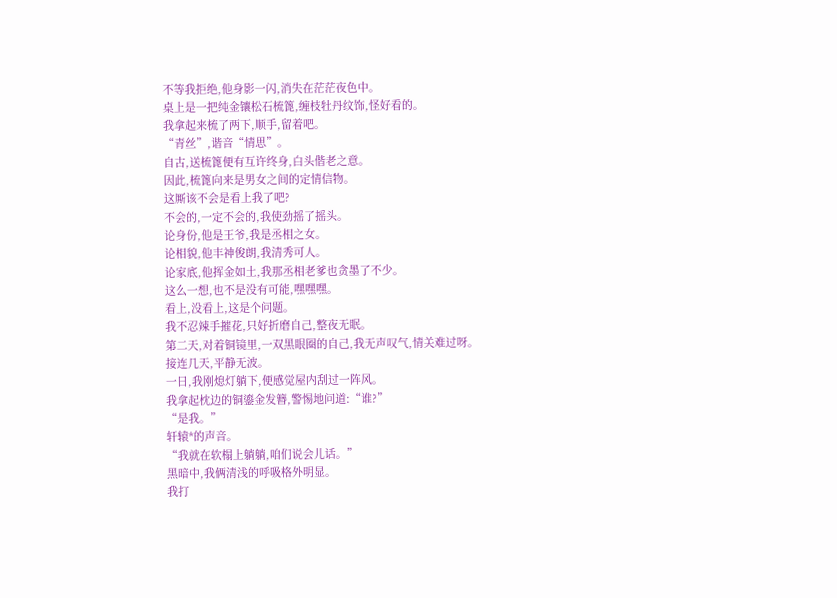不等我拒绝,他身影一闪,消失在茫茫夜色中。
桌上是一把纯金镶松石梳篦,缠枝牡丹纹饰,怪好看的。
我拿起来梳了两下,顺手,留着吧。
“青丝”,谐音“情思”。
自古,送梳篦便有互许终身,白头偕老之意。
因此,梳篦向来是男女之间的定情信物。
这厮该不会是看上我了吧?
不会的,一定不会的,我使劲摇了摇头。
论身份,他是王爷,我是丞相之女。
论相貌,他丰神俊朗,我清秀可人。
论家底,他挥金如土,我那丞相老爹也贪墨了不少。
这么一想,也不是没有可能,嘿嘿嘿。
看上,没看上,这是个问题。
我不忍辣手摧花,只好折磨自己,整夜无眠。
第二天,对着铜镜里,一双黑眼圈的自己,我无声叹气,情关难过呀。
接连几天,平静无波。
一日,我刚熄灯躺下,便感觉屋内刮过一阵风。
我拿起枕边的铜鎏金发簪,警惕地问道:“谁?”
“是我。”
轩辕*的声音。
“我就在软榻上躺躺,咱们说会儿话。”
黑暗中,我俩清浅的呼吸格外明显。
我打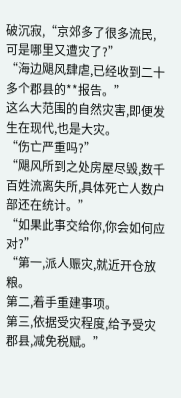破沉寂,“京郊多了很多流民,可是哪里又遭灾了?”
“海边飓风肆虐,已经收到二十多个郡县的**报告。”
这么大范围的自然灾害,即便发生在现代,也是大灾。
“伤亡严重吗?”
“飓风所到之处房屋尽毁,数千百姓流离失所,具体死亡人数户部还在统计。”
“如果此事交给你,你会如何应对?”
“第一,派人赈灾,就近开仓放粮。
第二,着手重建事项。
第三,依据受灾程度,给予受灾郡县,减免税赋。”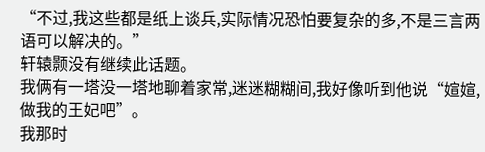“不过,我这些都是纸上谈兵,实际情况恐怕要复杂的多,不是三言两语可以解决的。”
轩辕颢没有继续此话题。
我俩有一塔没一塔地聊着家常,迷迷糊糊间,我好像听到他说“媗媗,做我的王妃吧”。
我那时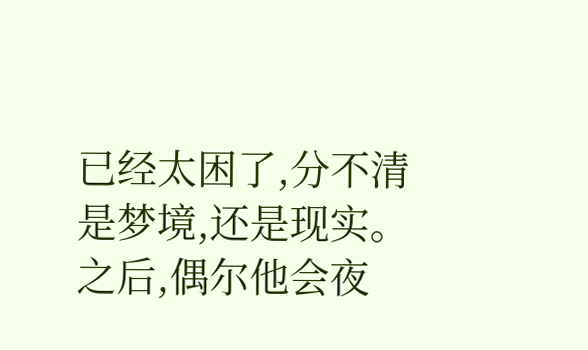已经太困了,分不清是梦境,还是现实。
之后,偶尔他会夜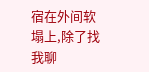宿在外间软塌上,除了找我聊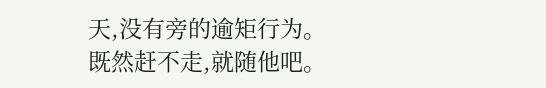天,没有旁的逾矩行为。
既然赶不走,就随他吧。